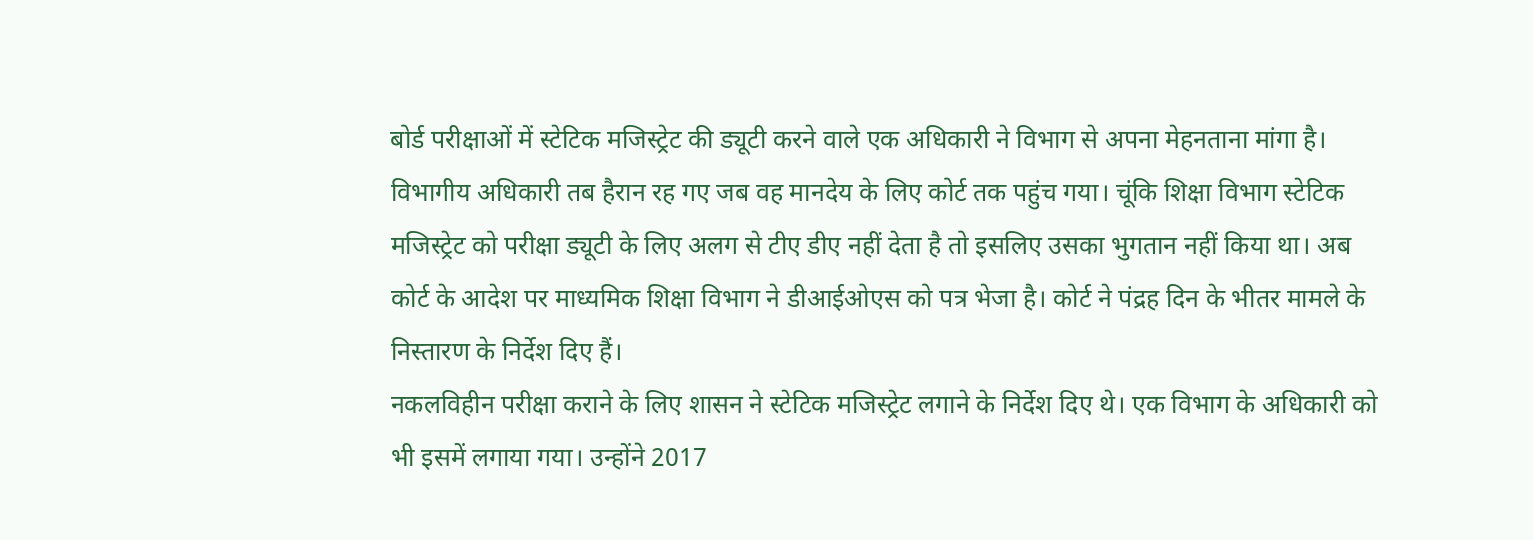बोर्ड परीक्षाओं में स्टेटिक मजिस्ट्रेट की ड्यूटी करने वाले एक अधिकारी ने विभाग से अपना मेहनताना मांगा है। विभागीय अधिकारी तब हैरान रह गए जब वह मानदेय के लिए कोर्ट तक पहुंच गया। चूंकि शिक्षा विभाग स्टेटिक मजिस्ट्रेट को परीक्षा ड्यूटी के लिए अलग से टीए डीए नहीं देता है तो इसलिए उसका भुगतान नहीं किया था। अब कोर्ट के आदेश पर माध्यमिक शिक्षा विभाग ने डीआईओएस को पत्र भेजा है। कोर्ट ने पंद्रह दिन के भीतर मामले के निस्तारण के निर्देश दिए हैं।
नकलविहीन परीक्षा कराने के लिए शासन ने स्टेटिक मजिस्ट्रेट लगाने के निर्देश दिए थे। एक विभाग के अधिकारी को भी इसमें लगाया गया। उन्होंने 2017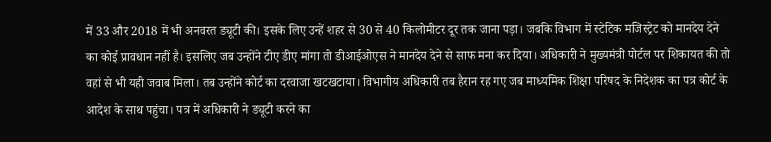में 33 और 2018 में भी अनवरत ड्यूटी की। इसके लिए उन्हें शहर से 30 से 40 किलोमीटर दूर तक जाना पड़ा। जबकि विभाग में स्टेटिक मजिस्ट्रेट को मानदेय देने का कोई प्रावधान नहीं है। इसलिए जब उन्होंने टीए डीए मांगा तो डीआईओएस ने मानदेय देने से साफ मना कर दिया। अधिकारी ने मुख्यमंत्री पोर्टल पर शिकायत की तो वहां से भी यही जवाब मिला। तब उन्होंने कोर्ट का दरवाजा खटखटाया। विभागीय अधिकारी तब हैरान रह गए जब माध्यमिक शिक्षा परिषद के निदेशक का पत्र कोर्ट के आदेश के साथ पहुंचा। पत्र में अधिकारी ने ड्यूटी करने का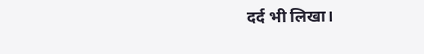दर्द भी लिखा।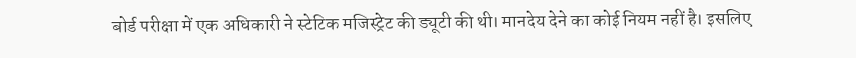बोर्ड परीक्षा में एक अधिकारी ने स्टेटिक मजिस्ट्रेट की ड्यूटी की थी। मानदेय देने का कोई नियम नहीं है। इसलिए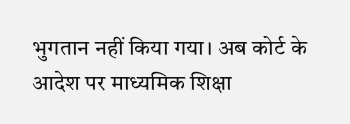भुगतान नहीं किया गया। अब कोर्ट के आदेश पर माध्यमिक शिक्षा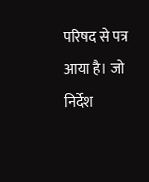परिषद से पत्र आया है। जो निर्देश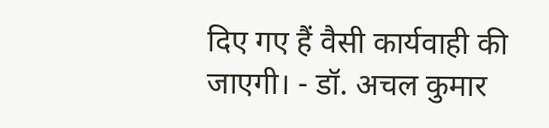दिए गए हैं वैसी कार्यवाही की जाएगी। - डॉ. अचल कुमार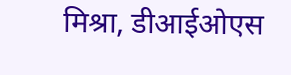मिश्रा, डीआईओएस